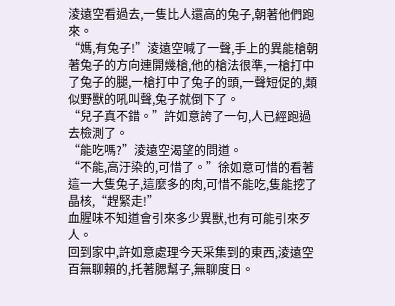淩遠空看過去,一隻比人還高的兔子,朝著他們跑來。
“媽,有兔子!”淩遠空喊了一聲,手上的異能槍朝著兔子的方向連開幾槍,他的槍法很準,一槍打中了兔子的腿,一槍打中了兔子的頭,一聲短促的,類似野獸的吼叫聲,兔子就倒下了。
“兒子真不錯。”許如意誇了一句,人已經跑過去檢測了。
“能吃嗎?”淩遠空渴望的問道。
“不能,高汙染的,可惜了。”徐如意可惜的看著這一大隻兔子,這麼多的肉,可惜不能吃,隻能挖了晶核,“趕緊走!”
血腥味不知道會引來多少異獸,也有可能引來歹人。
回到家中,許如意處理今天采集到的東西,淩遠空百無聊賴的,托著腮幫子,無聊度日。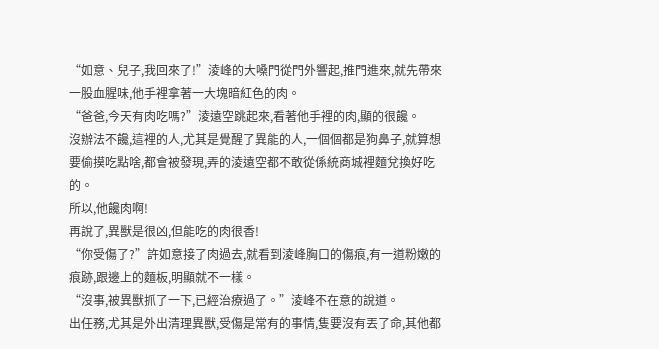“如意、兒子,我回來了!”淩峰的大嗓門從門外響起,推門進來,就先帶來一股血腥味,他手裡拿著一大塊暗紅色的肉。
“爸爸,今天有肉吃嗎?”淩遠空跳起來,看著他手裡的肉,顯的很饞。
沒辦法不饞,這裡的人,尤其是覺醒了異能的人,一個個都是狗鼻子,就算想要偷摸吃點啥,都會被發現,弄的淩遠空都不敢從係統商城裡麵兌換好吃的。
所以,他饞肉啊!
再說了,異獸是很凶,但能吃的肉很香!
“你受傷了?”許如意接了肉過去,就看到淩峰胸口的傷痕,有一道粉嫩的痕跡,跟邊上的麵板,明顯就不一樣。
“沒事,被異獸抓了一下,已經治療過了。”淩峰不在意的說道。
出任務,尤其是外出清理異獸,受傷是常有的事情,隻要沒有丟了命,其他都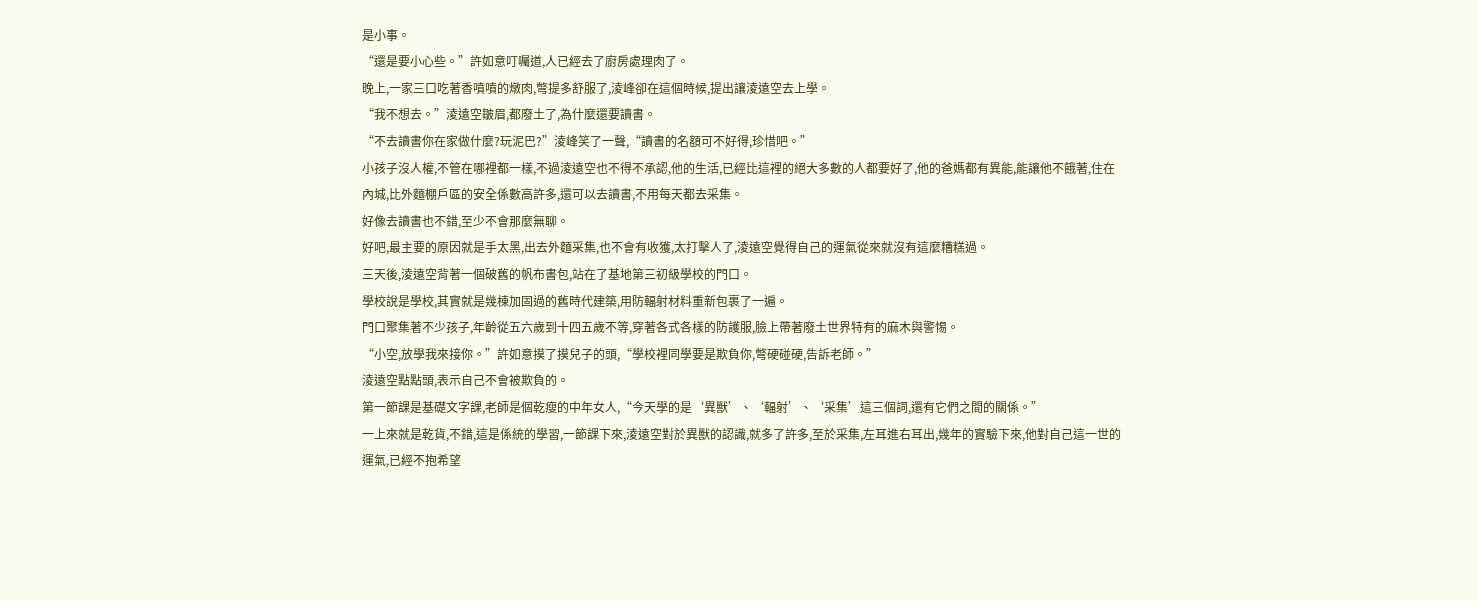是小事。
“還是要小心些。”許如意叮囑道,人已經去了廚房處理肉了。
晚上,一家三口吃著香噴噴的燉肉,彆提多舒服了,淩峰卻在這個時候,提出讓淩遠空去上學。
“我不想去。”淩遠空皺眉,都廢土了,為什麼還要讀書。
“不去讀書你在家做什麼?玩泥巴?”淩峰笑了一聲,“讀書的名額可不好得,珍惜吧。”
小孩子沒人權,不管在哪裡都一樣,不過淩遠空也不得不承認,他的生活,已經比這裡的絕大多數的人都要好了,他的爸媽都有異能,能讓他不餓著,住在內城,比外麵棚戶區的安全係數高許多,還可以去讀書,不用每天都去采集。
好像去讀書也不錯,至少不會那麼無聊。
好吧,最主要的原因就是手太黑,出去外麵采集,也不會有收獲,太打擊人了,淩遠空覺得自己的運氣從來就沒有這麼糟糕過。
三天後,淩遠空背著一個破舊的帆布書包,站在了基地第三初級學校的門口。
學校說是學校,其實就是幾棟加固過的舊時代建築,用防輻射材料重新包裹了一遍。
門口聚集著不少孩子,年齡從五六歲到十四五歲不等,穿著各式各樣的防護服,臉上帶著廢土世界特有的麻木與警惕。
“小空,放學我來接你。”許如意摸了摸兒子的頭,“學校裡同學要是欺負你,彆硬碰硬,告訴老師。”
淩遠空點點頭,表示自己不會被欺負的。
第一節課是基礎文字課,老師是個乾瘦的中年女人,“今天學的是‘異獸’、‘輻射’、‘采集’這三個詞,還有它們之間的關係。”
一上來就是乾貨,不錯,這是係統的學習,一節課下來,淩遠空對於異獸的認識,就多了許多,至於采集,左耳進右耳出,幾年的實驗下來,他對自己這一世的運氣,已經不抱希望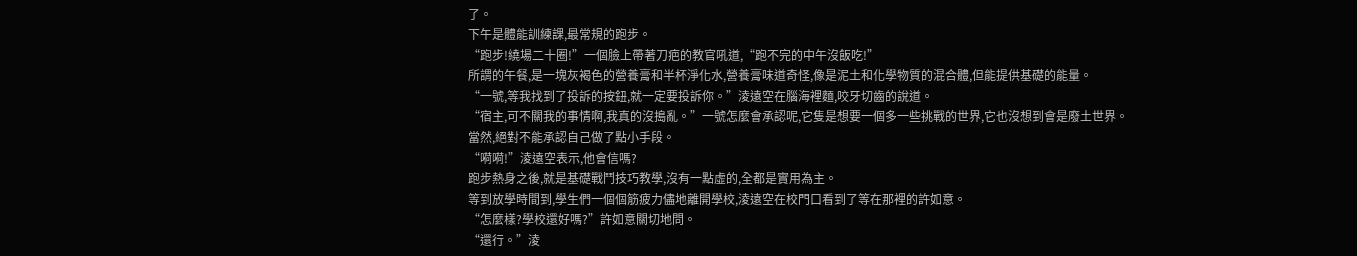了。
下午是體能訓練課,最常規的跑步。
“跑步!繞場二十圈!”一個臉上帶著刀疤的教官吼道,“跑不完的中午沒飯吃!”
所謂的午餐,是一塊灰褐色的營養膏和半杯淨化水,營養膏味道奇怪,像是泥土和化學物質的混合體,但能提供基礎的能量。
“一號,等我找到了投訴的按鈕,就一定要投訴你。”淩遠空在腦海裡麵,咬牙切齒的說道。
“宿主,可不關我的事情啊,我真的沒搗亂。”一號怎麼會承認呢,它隻是想要一個多一些挑戰的世界,它也沒想到會是廢土世界。
當然,絕對不能承認自己做了點小手段。
“嗬嗬!”淩遠空表示,他會信嗎?
跑步熱身之後,就是基礎戰鬥技巧教學,沒有一點虛的,全都是實用為主。
等到放學時間到,學生們一個個筋疲力儘地離開學校,淩遠空在校門口看到了等在那裡的許如意。
“怎麼樣?學校還好嗎?”許如意關切地問。
“還行。”淩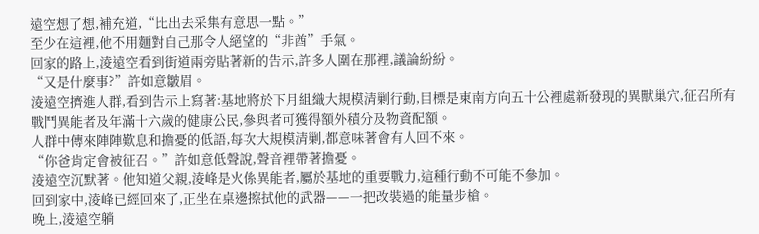遠空想了想,補充道,“比出去采集有意思一點。”
至少在這裡,他不用麵對自己那令人絕望的“非酋”手氣。
回家的路上,淩遠空看到街道兩旁貼著新的告示,許多人圍在那裡,議論紛紛。
“又是什麼事?”許如意皺眉。
淩遠空擠進人群,看到告示上寫著:基地將於下月組織大規模清剿行動,目標是東南方向五十公裡處新發現的異獸巢穴,征召所有戰鬥異能者及年滿十六歲的健康公民,參與者可獲得額外積分及物資配額。
人群中傳來陣陣歎息和擔憂的低語,每次大規模清剿,都意味著會有人回不來。
“你爸肯定會被征召。”許如意低聲說,聲音裡帶著擔憂。
淩遠空沉默著。他知道父親,淩峰是火係異能者,屬於基地的重要戰力,這種行動不可能不參加。
回到家中,淩峰已經回來了,正坐在桌邊擦拭他的武器——一把改裝過的能量步槍。
晚上,淩遠空躺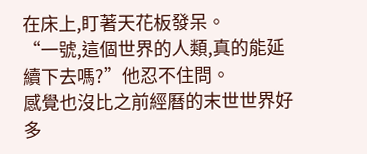在床上,盯著天花板發呆。
“一號,這個世界的人類,真的能延續下去嗎?”他忍不住問。
感覺也沒比之前經曆的末世世界好多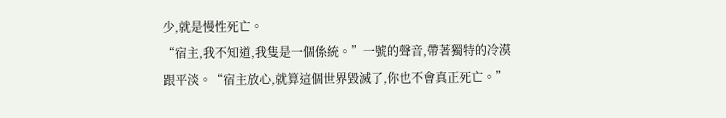少,就是慢性死亡。
“宿主,我不知道,我隻是一個係統。”一號的聲音,帶著獨特的冷漠跟平淡。“宿主放心,就算這個世界毀滅了,你也不會真正死亡。”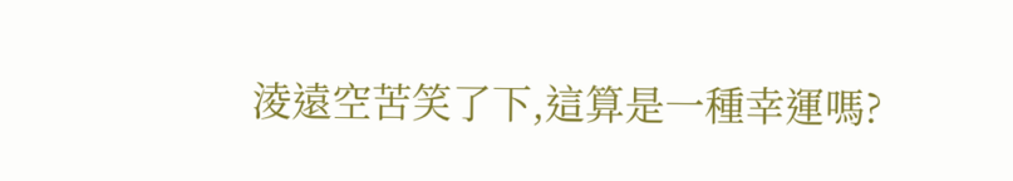淩遠空苦笑了下,這算是一種幸運嗎?